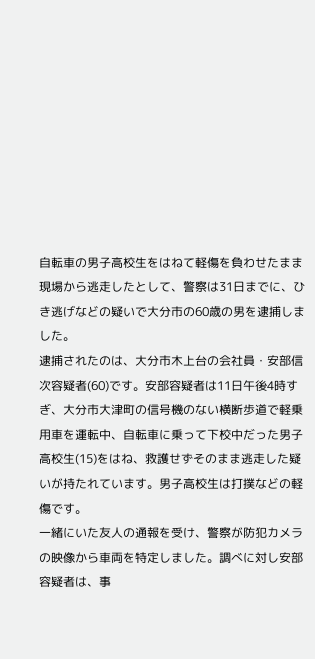自転車の男子高校生をはねて軽傷を負わせたまま現場から逃走したとして、警察は31日までに、ひき逃げなどの疑いで大分市の60歳の男を逮捕しました。
逮捕されたのは、大分市木上台の会社員・安部信次容疑者(60)です。安部容疑者は11日午後4時すぎ、大分市大津町の信号機のない横断歩道で軽乗用車を運転中、自転車に乗って下校中だった男子高校生(15)をはね、救護せずそのまま逃走した疑いが持たれています。男子高校生は打撲などの軽傷です。
一緒にいた友人の通報を受け、警察が防犯カメラの映像から車両を特定しました。調べに対し安部容疑者は、事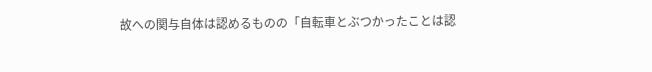故への関与自体は認めるものの「自転車とぶつかったことは認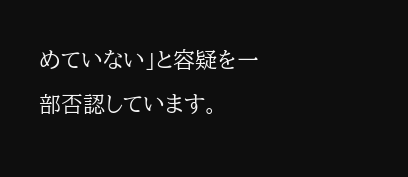めていない」と容疑を一部否認しています。